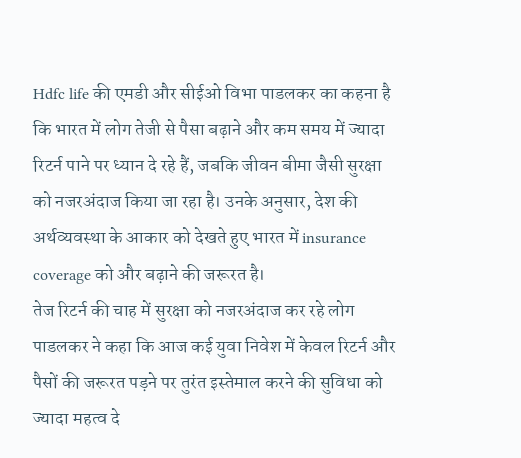Hdfc life की एमडी और सीईओ विभा पाडलकर का कहना है कि भारत में लोग तेजी से पैसा बढ़ाने और कम समय में ज्यादा रिटर्न पाने पर ध्यान दे रहे हैं, जबकि जीवन बीमा जैसी सुरक्षा को नजरअंदाज किया जा रहा है। उनके अनुसार, देश की अर्थव्यवस्था के आकार को देखते हुए भारत में insurance coverage को और बढ़ाने की जरूरत है।
तेज रिटर्न की चाह में सुरक्षा को नजरअंदाज कर रहे लोग
पाडलकर ने कहा कि आज कई युवा निवेश में केवल रिटर्न और पैसों की जरूरत पड़ने पर तुरंत इस्तेमाल करने की सुविधा को ज्यादा महत्व दे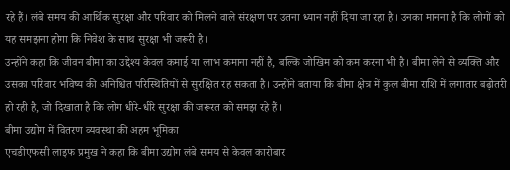रहे हैं। लंबे समय की आर्थिक सुरक्षा और परिवार को मिलने वाले संरक्षण पर उतना ध्यान नहीं दिया जा रहा है। उनका मानना है कि लोगों को यह समझना होगा कि निवेश के साथ सुरक्षा भी जरूरी है।
उन्होंने कहा कि जीवन बीमा का उद्देश्य केवल कमाई या लाभ कमाना नहीं है, बल्कि जोखिम को कम करना भी है। बीमा लेने से व्यक्ति और उसका परिवार भविष्य की अनिश्चित परिस्थितियों से सुरक्षित रह सकता है। उन्होंने बताया कि बीमा क्षेत्र में कुल बीमा राशि में लगातार बढ़ोतरी हो रही है, जो दिखाता है कि लोग धीरे-धीरे सुरक्षा की जरूरत को समझ रहे हैं।
बीमा उद्योग में वितरण व्यवस्था की अहम भूमिका
एचडीएफसी लाइफ प्रमुख ने कहा कि बीमा उद्योग लंबे समय से केवल कारोबार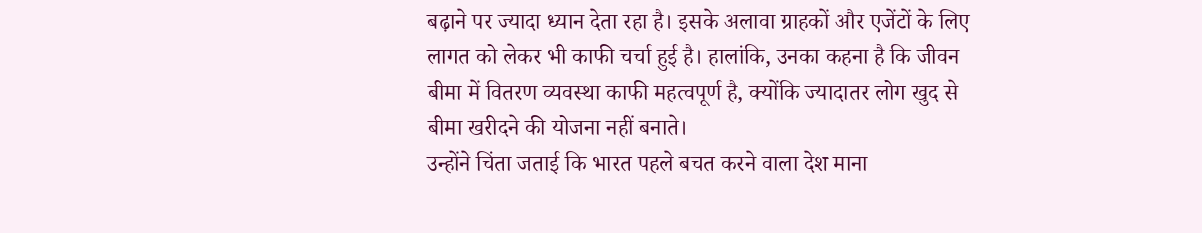बढ़ाने पर ज्यादा ध्यान देता रहा है। इसके अलावा ग्राहकों और एजेंटों के लिए लागत को लेकर भी काफी चर्चा हुई है। हालांकि, उनका कहना है कि जीवन बीमा में वितरण व्यवस्था काफी महत्वपूर्ण है, क्योंकि ज्यादातर लोग खुद से बीमा खरीदने की योजना नहीं बनाते।
उन्होंने चिंता जताई कि भारत पहले बचत करने वाला देश माना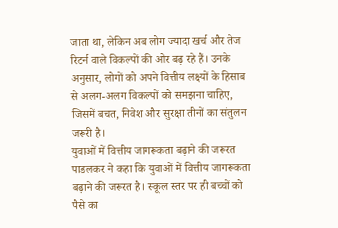जाता था, लेकिन अब लोग ज्यादा खर्च और तेज रिटर्न वाले विकल्पों की ओर बढ़ रहे हैं। उनके अनुसार, लोगों को अपने वित्तीय लक्ष्यों के हिसाब से अलग-अलग विकल्पों को समझना चाहिए, जिसमें बचत, निवेश और सुरक्षा तीनों का संतुलन जरूरी है।
युवाओं में वित्तीय जागरूकता बढ़ाने की जरूरत
पाडलकर ने कहा कि युवाओं में वित्तीय जागरूकता बढ़ाने की जरूरत है। स्कूल स्तर पर ही बच्चों को पैसे का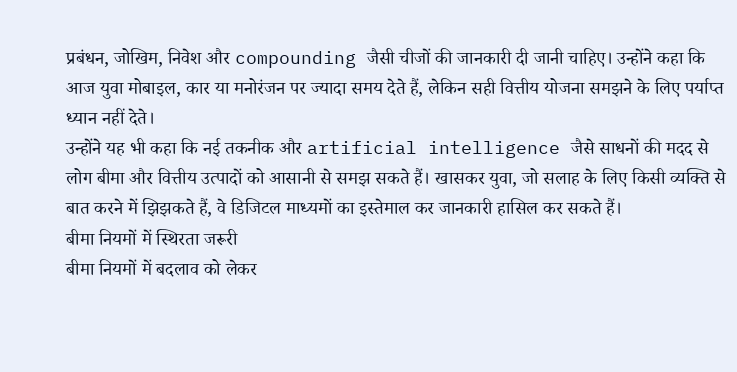प्रबंधन, जोखिम, निवेश और compounding जैसी चीजों की जानकारी दी जानी चाहिए। उन्होंने कहा कि आज युवा मोबाइल, कार या मनोरंजन पर ज्यादा समय देते हैं, लेकिन सही वित्तीय योजना समझने के लिए पर्याप्त ध्यान नहीं देते।
उन्होंने यह भी कहा कि नई तकनीक और artificial intelligence जैसे साधनों की मदद से लोग बीमा और वित्तीय उत्पादों को आसानी से समझ सकते हैं। खासकर युवा, जो सलाह के लिए किसी व्यक्ति से बात करने में झिझकते हैं, वे डिजिटल माध्यमों का इस्तेमाल कर जानकारी हासिल कर सकते हैं।
बीमा नियमों में स्थिरता जरूरी
बीमा नियमों में बदलाव को लेकर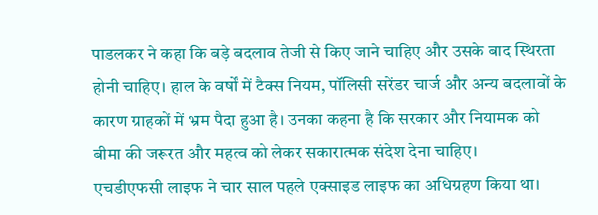पाडलकर ने कहा कि बड़े बदलाव तेजी से किए जाने चाहिए और उसके बाद स्थिरता होनी चाहिए। हाल के वर्षों में टैक्स नियम, पॉलिसी सरेंडर चार्ज और अन्य बदलावों के कारण ग्राहकों में भ्रम पैदा हुआ है। उनका कहना है कि सरकार और नियामक को बीमा की जरूरत और महत्व को लेकर सकारात्मक संदेश देना चाहिए।
एचडीएफसी लाइफ ने चार साल पहले एक्साइड लाइफ का अधिग्रहण किया था।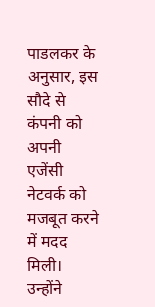पाडलकर के अनुसार, इस सौदे से कंपनी को अपनी एजेंसी नेटवर्क को मजबूत करने में मदद मिली। उन्होंने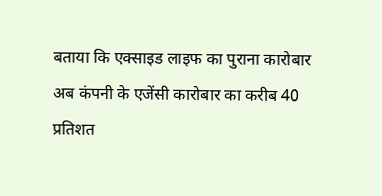बताया कि एक्साइड लाइफ का पुराना कारोबार अब कंपनी के एजेंसी कारोबार का करीब 40 प्रतिशत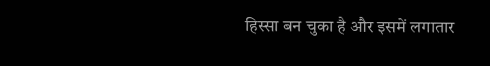हिस्सा बन चुका है और इसमें लगातार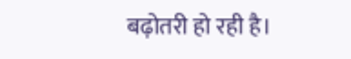बढ़ोतरी हो रही है।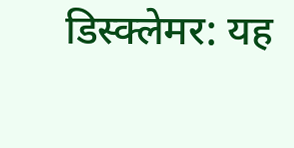डिस्क्लेमर: यह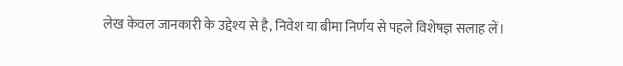लेख केवल जानकारी के उद्देश्य से है, निवेश या बीमा निर्णय से पहले विशेषज्ञ सलाह लें।